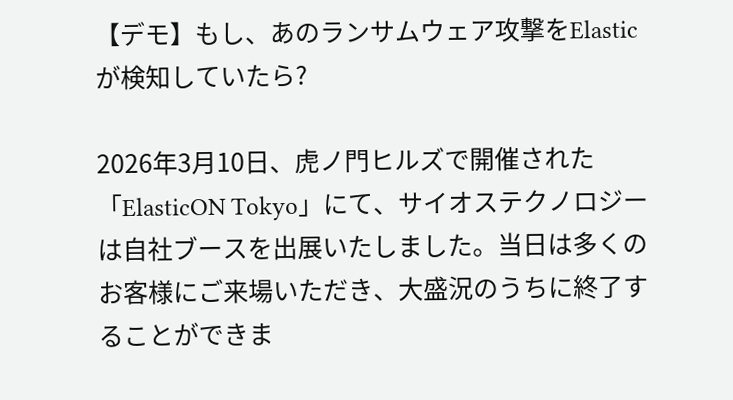【デモ】もし、あのランサムウェア攻撃をElasticが検知していたら?

2026年3月10日、虎ノ門ヒルズで開催された「ElasticON Tokyo」にて、サイオステクノロジーは自社ブースを出展いたしました。当日は多くのお客様にご来場いただき、大盛況のうちに終了することができま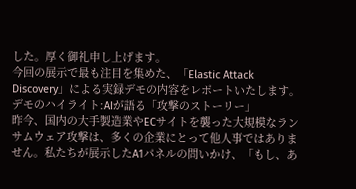した。厚く御礼申し上げます。
今回の展示で最も注目を集めた、「Elastic Attack Discovery」による実録デモの内容をレポートいたします。
デモのハイライト:AIが語る「攻撃のストーリー」
昨今、国内の大手製造業やECサイトを襲った大規模なランサムウェア攻撃は、多くの企業にとって他人事ではありません。私たちが展示したA1パネルの問いかけ、「もし、あ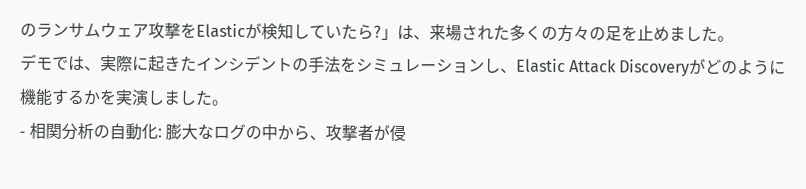のランサムウェア攻撃をElasticが検知していたら?」は、来場された多くの方々の足を止めました。
デモでは、実際に起きたインシデントの手法をシミュレーションし、Elastic Attack Discoveryがどのように機能するかを実演しました。
- 相関分析の自動化: 膨大なログの中から、攻撃者が侵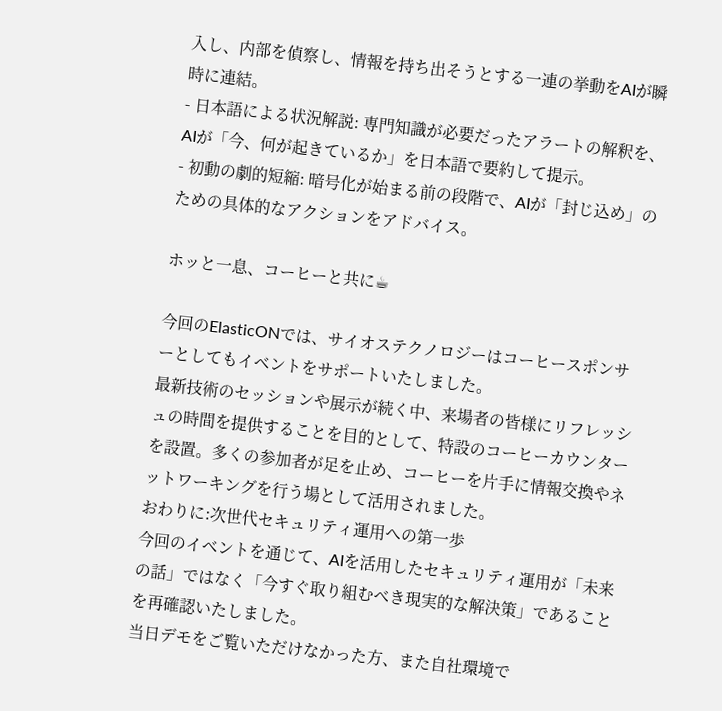入し、内部を偵察し、情報を持ち出そうとする一連の挙動をAIが瞬時に連結。
- 日本語による状況解説: 専門知識が必要だったアラートの解釈を、AIが「今、何が起きているか」を日本語で要約して提示。
- 初動の劇的短縮: 暗号化が始まる前の段階で、AIが「封じ込め」のための具体的なアクションをアドバイス。

ホッと一息、コーヒーと共に☕

今回のElasticONでは、サイオステクノロジーはコーヒースポンサーとしてもイベントをサポートいたしました。
最新技術のセッションや展示が続く中、来場者の皆様にリフレッシュの時間を提供することを目的として、特設のコーヒーカウンターを設置。多くの参加者が足を止め、コーヒーを片手に情報交換やネットワーキングを行う場として活用されました。
おわりに:次世代セキュリティ運用への第一歩
今回のイベントを通じて、AIを活用したセキュリティ運用が「未来の話」ではなく「今すぐ取り組むべき現実的な解決策」であることを再確認いたしました。
当日デモをご覧いただけなかった方、また自社環境で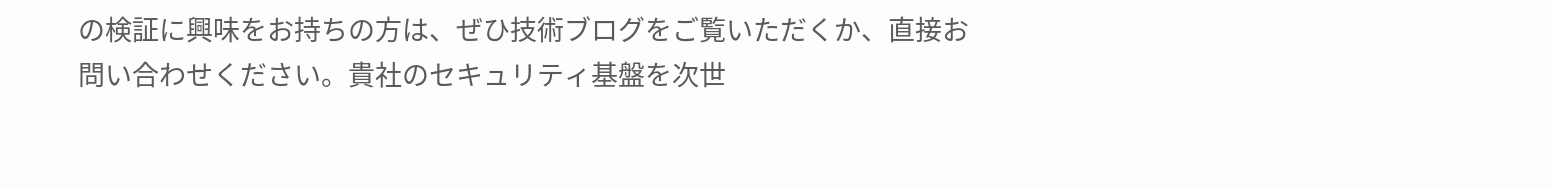の検証に興味をお持ちの方は、ぜひ技術ブログをご覧いただくか、直接お問い合わせください。貴社のセキュリティ基盤を次世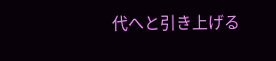代へと引き上げる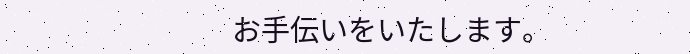お手伝いをいたします。